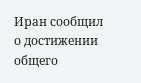Иран сообщил о достижении общего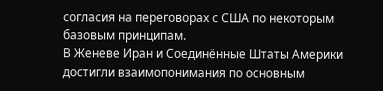согласия на переговорах с США по некоторым базовым принципам.
В Женеве Иран и Соединённые Штаты Америки достигли взаимопонимания по основным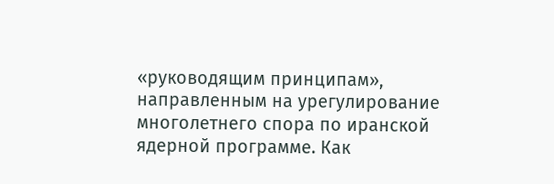«руководящим принципам», направленным на урегулирование многолетнего спора по иранской ядерной программе. Как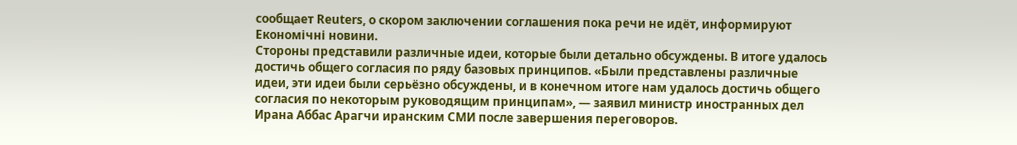сообщает Reuters, о скором заключении соглашения пока речи не идёт, информируют Економічні новини.
Стороны представили различные идеи, которые были детально обсуждены. В итоге удалось достичь общего согласия по ряду базовых принципов. «Были представлены различные идеи, эти идеи были серьёзно обсуждены, и в конечном итоге нам удалось достичь общего согласия по некоторым руководящим принципам», — заявил министр иностранных дел Ирана Аббас Арагчи иранским СМИ после завершения переговоров.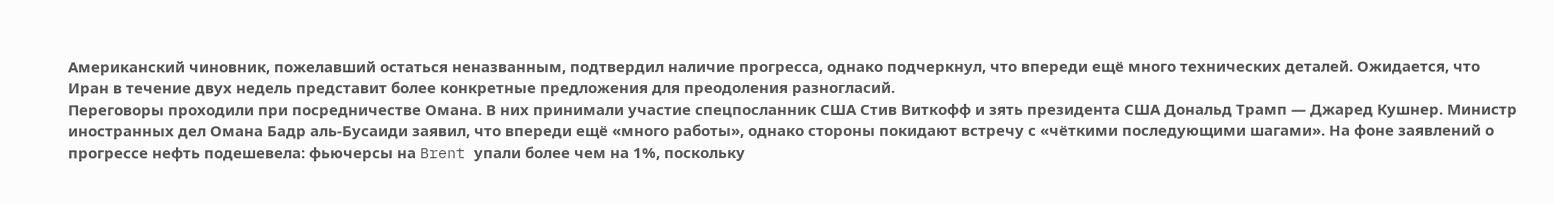Американский чиновник, пожелавший остаться неназванным, подтвердил наличие прогресса, однако подчеркнул, что впереди ещё много технических деталей. Ожидается, что Иран в течение двух недель представит более конкретные предложения для преодоления разногласий.
Переговоры проходили при посредничестве Омана. В них принимали участие спецпосланник США Стив Виткофф и зять президента США Дональд Трамп — Джаред Кушнер. Министр иностранных дел Омана Бадр аль-Бусаиди заявил, что впереди ещё «много работы», однако стороны покидают встречу с «чёткими последующими шагами». На фоне заявлений о прогрессе нефть подешевела: фьючерсы на Brent упали более чем на 1%, поскольку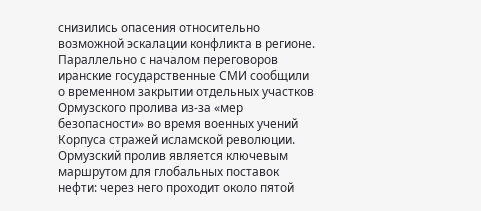снизились опасения относительно возможной эскалации конфликта в регионе.
Параллельно с началом переговоров иранские государственные СМИ сообщили о временном закрытии отдельных участков Ормузского пролива из-за «мер безопасности» во время военных учений Корпуса стражей исламской революции. Ормузский пролив является ключевым маршрутом для глобальных поставок нефти: через него проходит около пятой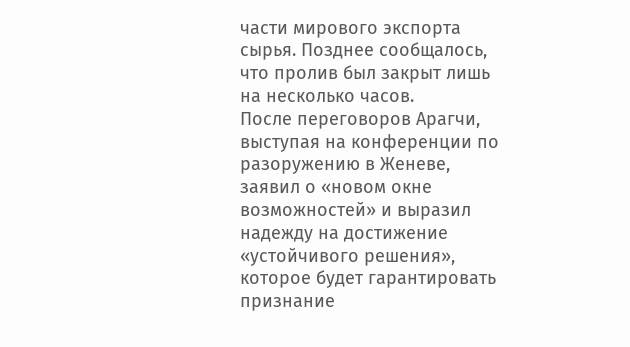части мирового экспорта сырья. Позднее сообщалось, что пролив был закрыт лишь на несколько часов.
После переговоров Арагчи, выступая на конференции по разоружению в Женеве, заявил о «новом окне возможностей» и выразил надежду на достижение «устойчивого решения», которое будет гарантировать признание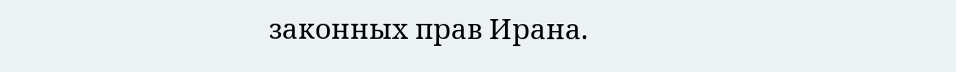законных прав Ирана.